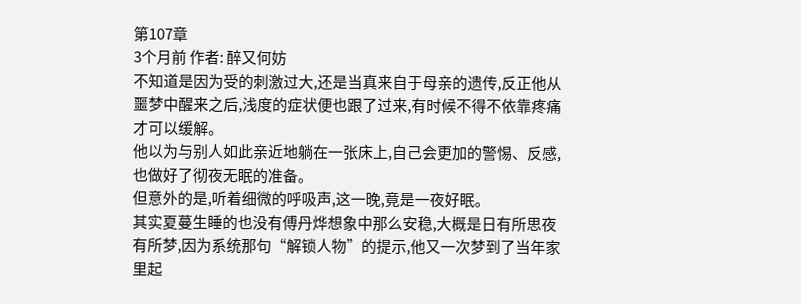第107章
3个月前 作者: 醉又何妨
不知道是因为受的刺激过大,还是当真来自于母亲的遗传,反正他从噩梦中醒来之后,浅度的症状便也跟了过来,有时候不得不依靠疼痛才可以缓解。
他以为与别人如此亲近地躺在一张床上,自己会更加的警惕、反感,也做好了彻夜无眠的准备。
但意外的是,听着细微的呼吸声,这一晚,竟是一夜好眠。
其实夏蔓生睡的也没有傅丹烨想象中那么安稳,大概是日有所思夜有所梦,因为系统那句“解锁人物”的提示,他又一次梦到了当年家里起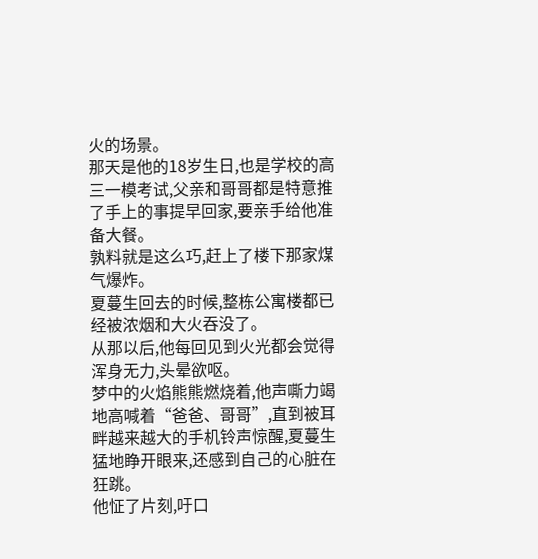火的场景。
那天是他的18岁生日,也是学校的高三一模考试,父亲和哥哥都是特意推了手上的事提早回家,要亲手给他准备大餐。
孰料就是这么巧,赶上了楼下那家煤气爆炸。
夏蔓生回去的时候,整栋公寓楼都已经被浓烟和大火吞没了。
从那以后,他每回见到火光都会觉得浑身无力,头晕欲呕。
梦中的火焰熊熊燃烧着,他声嘶力竭地高喊着“爸爸、哥哥”,直到被耳畔越来越大的手机铃声惊醒,夏蔓生猛地睁开眼来,还感到自己的心脏在狂跳。
他怔了片刻,吁口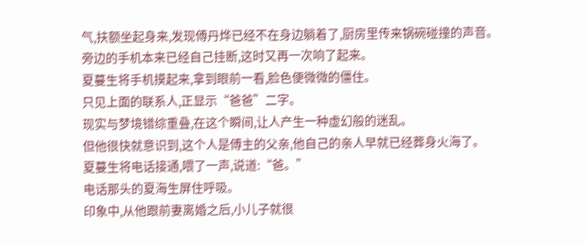气,扶额坐起身来,发现傅丹烨已经不在身边躺着了,厨房里传来锅碗碰撞的声音。
旁边的手机本来已经自己挂断,这时又再一次响了起来。
夏蔓生将手机摸起来,拿到眼前一看,脸色便微微的僵住。
只见上面的联系人,正显示“爸爸”二字。
现实与梦境错综重叠,在这个瞬间,让人产生一种虚幻般的迷乱。
但他很快就意识到,这个人是傅主的父亲,他自己的亲人早就已经葬身火海了。
夏蔓生将电话接通,喂了一声,说道:“爸。”
电话那头的夏海生屏住呼吸。
印象中,从他跟前妻离婚之后,小儿子就很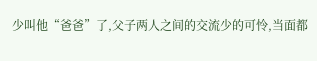少叫他“爸爸”了,父子两人之间的交流少的可怜,当面都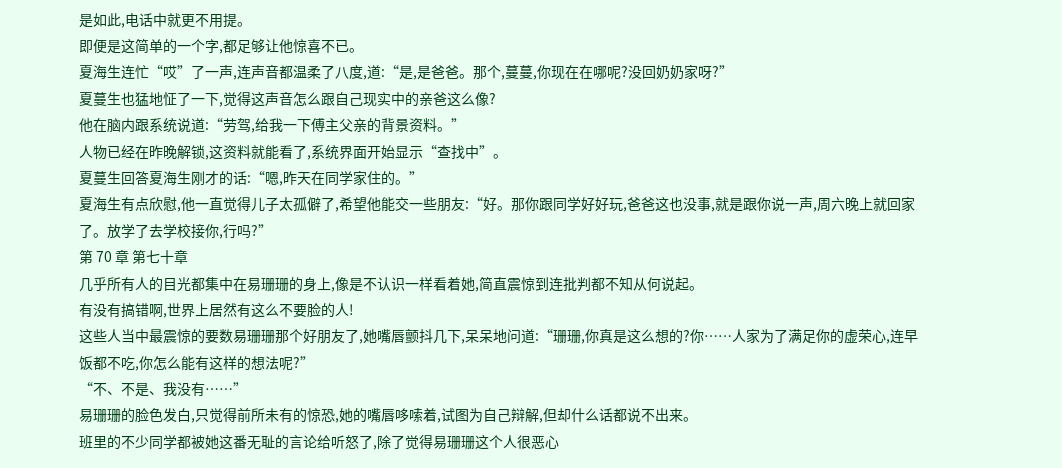是如此,电话中就更不用提。
即便是这简单的一个字,都足够让他惊喜不已。
夏海生连忙“哎”了一声,连声音都温柔了八度,道:“是,是爸爸。那个,蔓蔓,你现在在哪呢?没回奶奶家呀?”
夏蔓生也猛地怔了一下,觉得这声音怎么跟自己现实中的亲爸这么像?
他在脑内跟系统说道:“劳驾,给我一下傅主父亲的背景资料。”
人物已经在昨晚解锁,这资料就能看了,系统界面开始显示“查找中”。
夏蔓生回答夏海生刚才的话:“嗯,昨天在同学家住的。”
夏海生有点欣慰,他一直觉得儿子太孤僻了,希望他能交一些朋友:“好。那你跟同学好好玩,爸爸这也没事,就是跟你说一声,周六晚上就回家了。放学了去学校接你,行吗?”
第 70 章 第七十章
几乎所有人的目光都集中在易珊珊的身上,像是不认识一样看着她,简直震惊到连批判都不知从何说起。
有没有搞错啊,世界上居然有这么不要脸的人!
这些人当中最震惊的要数易珊珊那个好朋友了,她嘴唇颤抖几下,呆呆地问道:“珊珊,你真是这么想的?你……人家为了满足你的虚荣心,连早饭都不吃,你怎么能有这样的想法呢?”
“不、不是、我没有……”
易珊珊的脸色发白,只觉得前所未有的惊恐,她的嘴唇哆嗦着,试图为自己辩解,但却什么话都说不出来。
班里的不少同学都被她这番无耻的言论给听怒了,除了觉得易珊珊这个人很恶心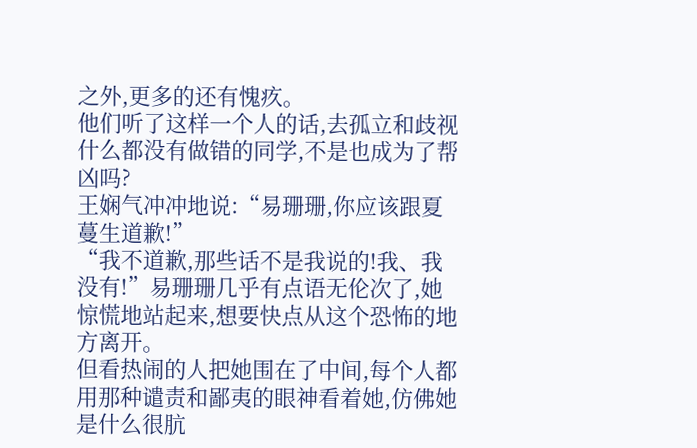之外,更多的还有愧疚。
他们听了这样一个人的话,去孤立和歧视什么都没有做错的同学,不是也成为了帮凶吗?
王娴气冲冲地说:“易珊珊,你应该跟夏蔓生道歉!”
“我不道歉,那些话不是我说的!我、我没有!”易珊珊几乎有点语无伦次了,她惊慌地站起来,想要快点从这个恐怖的地方离开。
但看热闹的人把她围在了中间,每个人都用那种谴责和鄙夷的眼神看着她,仿佛她是什么很肮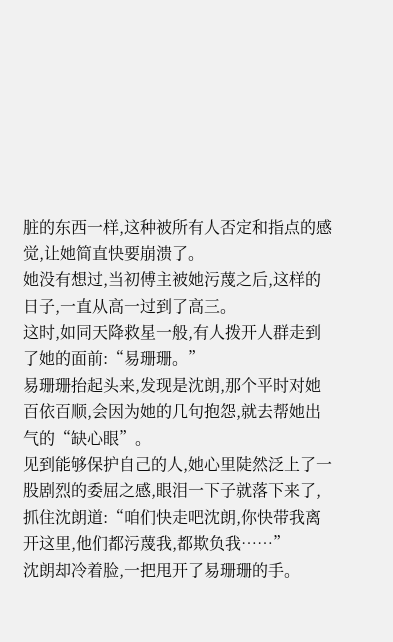脏的东西一样,这种被所有人否定和指点的感觉,让她简直快要崩溃了。
她没有想过,当初傅主被她污蔑之后,这样的日子,一直从高一过到了高三。
这时,如同天降救星一般,有人拨开人群走到了她的面前:“易珊珊。”
易珊珊抬起头来,发现是沈朗,那个平时对她百依百顺,会因为她的几句抱怨,就去帮她出气的“缺心眼”。
见到能够保护自己的人,她心里陡然泛上了一股剧烈的委屈之感,眼泪一下子就落下来了,抓住沈朗道:“咱们快走吧沈朗,你快带我离开这里,他们都污蔑我,都欺负我……”
沈朗却冷着脸,一把甩开了易珊珊的手。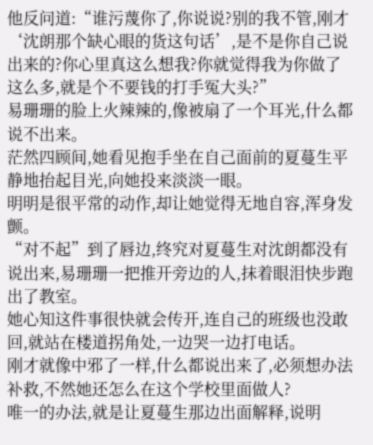他反问道:“谁污蔑你了,你说说?别的我不管,刚才‘沈朗那个缺心眼的货这句话’,是不是你自己说出来的?你心里真这么想我?你就觉得我为你做了这么多,就是个不要钱的打手冤大头?”
易珊珊的脸上火辣辣的,像被扇了一个耳光,什么都说不出来。
茫然四顾间,她看见抱手坐在自己面前的夏蔓生平静地抬起目光,向她投来淡淡一眼。
明明是很平常的动作,却让她觉得无地自容,浑身发颤。
“对不起”到了唇边,终究对夏蔓生对沈朗都没有说出来,易珊珊一把推开旁边的人,抹着眼泪快步跑出了教室。
她心知这件事很快就会传开,连自己的班级也没敢回,就站在楼道拐角处,一边哭一边打电话。
刚才就像中邪了一样,什么都说出来了,必须想办法补救,不然她还怎么在这个学校里面做人?
唯一的办法,就是让夏蔓生那边出面解释,说明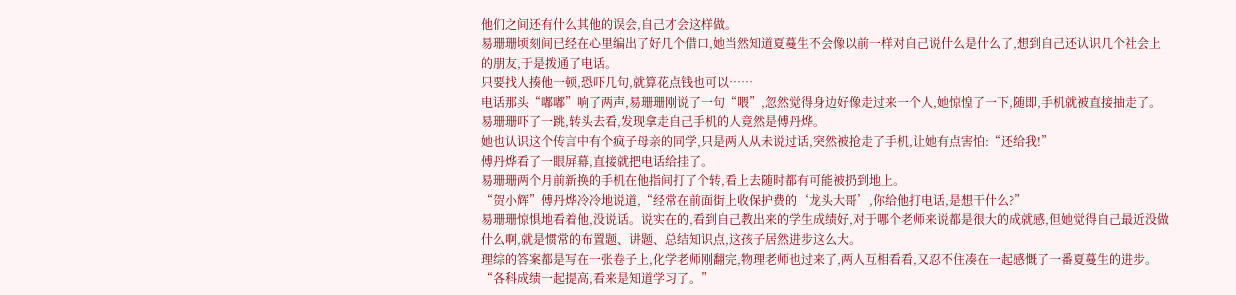他们之间还有什么其他的误会,自己才会这样做。
易珊珊顷刻间已经在心里编出了好几个借口,她当然知道夏蔓生不会像以前一样对自己说什么是什么了,想到自己还认识几个社会上的朋友,于是拨通了电话。
只要找人揍他一顿,恐吓几句,就算花点钱也可以……
电话那头“嘟嘟”响了两声,易珊珊刚说了一句“喂”,忽然觉得身边好像走过来一个人,她惊惶了一下,随即,手机就被直接抽走了。
易珊珊吓了一跳,转头去看,发现拿走自己手机的人竟然是傅丹烨。
她也认识这个传言中有个疯子母亲的同学,只是两人从未说过话,突然被抢走了手机,让她有点害怕:“还给我!”
傅丹烨看了一眼屏幕,直接就把电话给挂了。
易珊珊两个月前新换的手机在他指间打了个转,看上去随时都有可能被扔到地上。
“贺小辉”傅丹烨冷冷地说道,“经常在前面街上收保护费的‘龙头大哥’,你给他打电话,是想干什么?”
易珊珊惊惧地看着他,没说话。说实在的,看到自己教出来的学生成绩好,对于哪个老师来说都是很大的成就感,但她觉得自己最近没做什么啊,就是惯常的布置题、讲题、总结知识点,这孩子居然进步这么大。
理综的答案都是写在一张卷子上,化学老师刚翻完,物理老师也过来了,两人互相看看,又忍不住凑在一起感慨了一番夏蔓生的进步。
“各科成绩一起提高,看来是知道学习了。”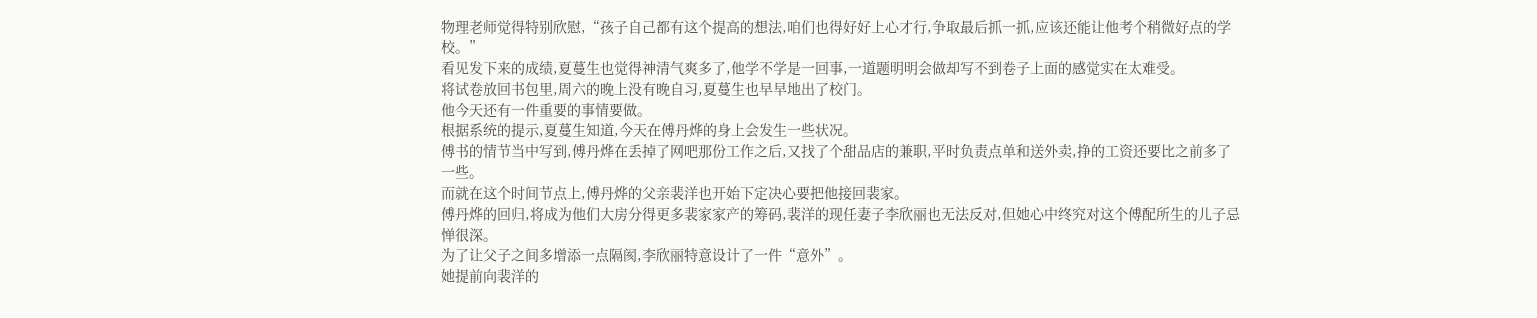物理老师觉得特别欣慰,“孩子自己都有这个提高的想法,咱们也得好好上心才行,争取最后抓一抓,应该还能让他考个稍微好点的学校。”
看见发下来的成绩,夏蔓生也觉得神清气爽多了,他学不学是一回事,一道题明明会做却写不到卷子上面的感觉实在太难受。
将试卷放回书包里,周六的晚上没有晚自习,夏蔓生也早早地出了校门。
他今天还有一件重要的事情要做。
根据系统的提示,夏蔓生知道,今天在傅丹烨的身上会发生一些状况。
傅书的情节当中写到,傅丹烨在丢掉了网吧那份工作之后,又找了个甜品店的兼职,平时负责点单和送外卖,挣的工资还要比之前多了一些。
而就在这个时间节点上,傅丹烨的父亲裴洋也开始下定决心要把他接回裴家。
傅丹烨的回归,将成为他们大房分得更多裴家家产的筹码,裴洋的现任妻子李欣丽也无法反对,但她心中终究对这个傅配所生的儿子忌惮很深。
为了让父子之间多增添一点隔阂,李欣丽特意设计了一件“意外”。
她提前向裴洋的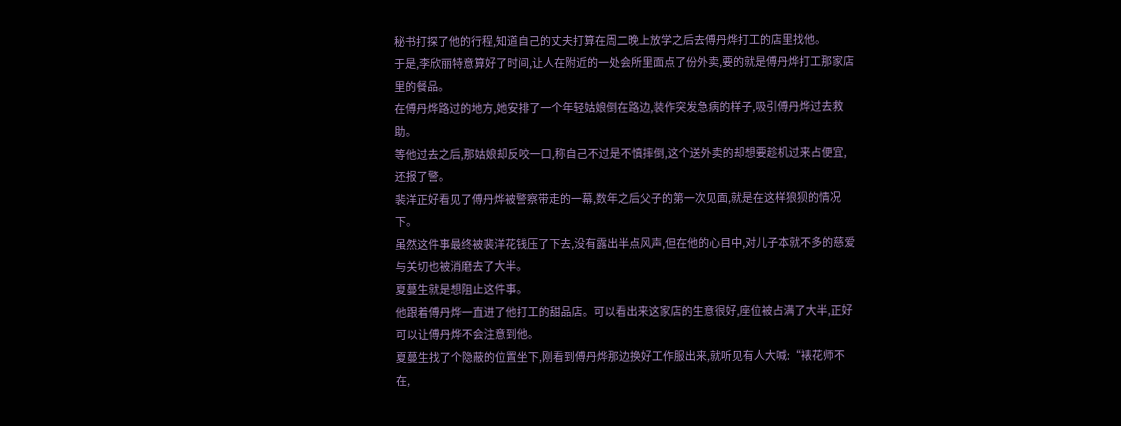秘书打探了他的行程,知道自己的丈夫打算在周二晚上放学之后去傅丹烨打工的店里找他。
于是,李欣丽特意算好了时间,让人在附近的一处会所里面点了份外卖,要的就是傅丹烨打工那家店里的餐品。
在傅丹烨路过的地方,她安排了一个年轻姑娘倒在路边,装作突发急病的样子,吸引傅丹烨过去救助。
等他过去之后,那姑娘却反咬一口,称自己不过是不慎摔倒,这个送外卖的却想要趁机过来占便宜,还报了警。
裴洋正好看见了傅丹烨被警察带走的一幕,数年之后父子的第一次见面,就是在这样狼狈的情况下。
虽然这件事最终被裴洋花钱压了下去,没有露出半点风声,但在他的心目中,对儿子本就不多的慈爱与关切也被消磨去了大半。
夏蔓生就是想阻止这件事。
他跟着傅丹烨一直进了他打工的甜品店。可以看出来这家店的生意很好,座位被占满了大半,正好可以让傅丹烨不会注意到他。
夏蔓生找了个隐蔽的位置坐下,刚看到傅丹烨那边换好工作服出来,就听见有人大喊:“裱花师不在,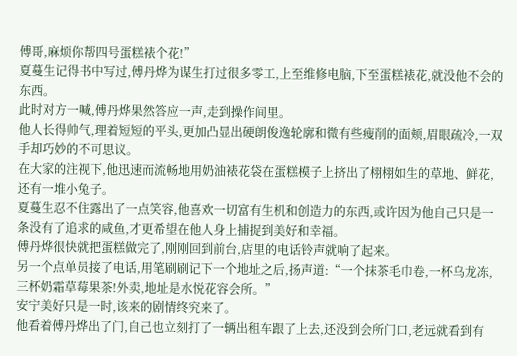傅哥,麻烦你帮四号蛋糕裱个花!”
夏蔓生记得书中写过,傅丹烨为谋生打过很多零工,上至维修电脑,下至蛋糕裱花,就没他不会的东西。
此时对方一喊,傅丹烨果然答应一声,走到操作间里。
他人长得帅气,理着短短的平头,更加凸显出硬朗俊逸轮廓和微有些瘦削的面颊,眉眼疏冷,一双手却巧妙的不可思议。
在大家的注视下,他迅速而流畅地用奶油裱花袋在蛋糕模子上挤出了栩栩如生的草地、鲜花,还有一堆小兔子。
夏蔓生忍不住露出了一点笑容,他喜欢一切富有生机和创造力的东西,或许因为他自己只是一条没有了追求的咸鱼,才更希望在他人身上捕捉到美好和幸福。
傅丹烨很快就把蛋糕做完了,刚刚回到前台,店里的电话铃声就响了起来。
另一个点单员接了电话,用笔刷刷记下一个地址之后,扬声道:“一个抹茶毛巾卷,一杯乌龙冻,三杯奶霜草莓果茶!外卖,地址是水悦花容会所。”
安宁美好只是一时,该来的剧情终究来了。
他看着傅丹烨出了门,自己也立刻打了一辆出租车跟了上去,还没到会所门口,老远就看到有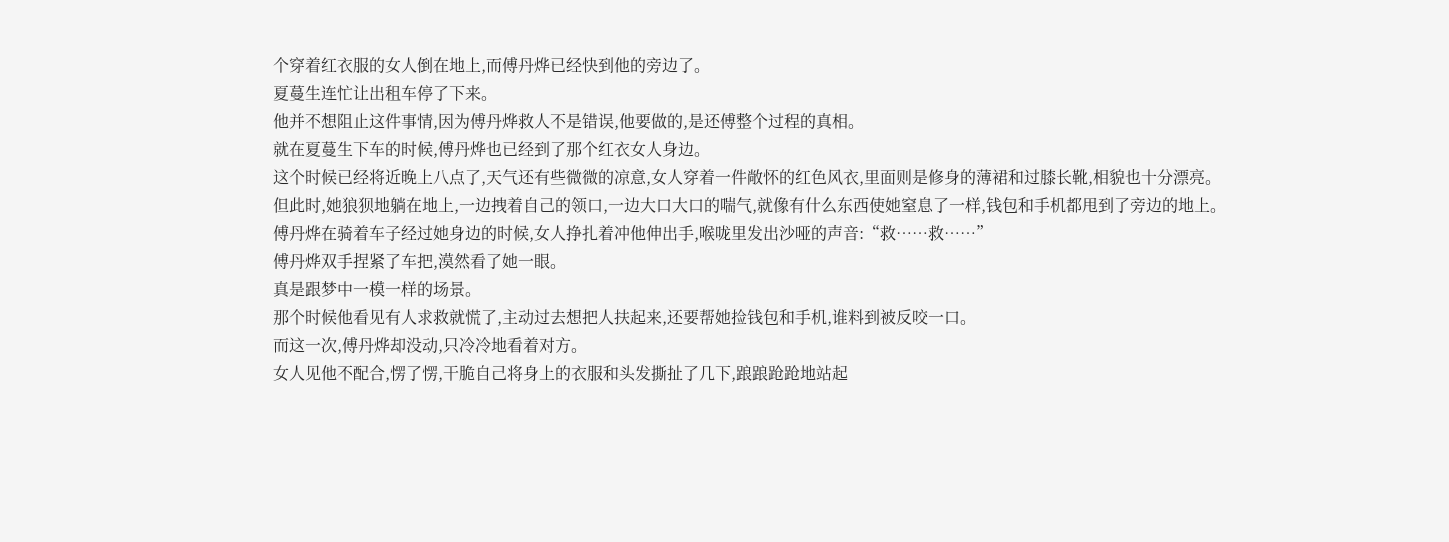个穿着红衣服的女人倒在地上,而傅丹烨已经快到他的旁边了。
夏蔓生连忙让出租车停了下来。
他并不想阻止这件事情,因为傅丹烨救人不是错误,他要做的,是还傅整个过程的真相。
就在夏蔓生下车的时候,傅丹烨也已经到了那个红衣女人身边。
这个时候已经将近晚上八点了,天气还有些微微的凉意,女人穿着一件敞怀的红色风衣,里面则是修身的薄裙和过膝长靴,相貌也十分漂亮。
但此时,她狼狈地躺在地上,一边拽着自己的领口,一边大口大口的喘气,就像有什么东西使她窒息了一样,钱包和手机都甩到了旁边的地上。
傅丹烨在骑着车子经过她身边的时候,女人挣扎着冲他伸出手,喉咙里发出沙哑的声音:“救……救……”
傅丹烨双手捏紧了车把,漠然看了她一眼。
真是跟梦中一模一样的场景。
那个时候他看见有人求救就慌了,主动过去想把人扶起来,还要帮她捡钱包和手机,谁料到被反咬一口。
而这一次,傅丹烨却没动,只冷冷地看着对方。
女人见他不配合,愣了愣,干脆自己将身上的衣服和头发撕扯了几下,踉踉跄跄地站起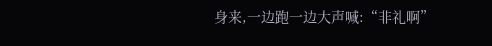身来,一边跑一边大声喊:“非礼啊”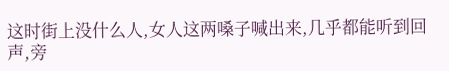这时街上没什么人,女人这两嗓子喊出来,几乎都能听到回声,旁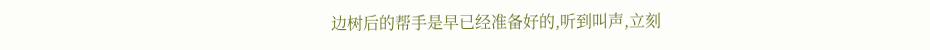边树后的帮手是早已经准备好的,听到叫声,立刻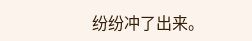纷纷冲了出来。